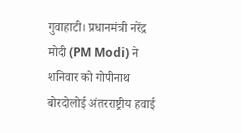गुवाहाटी। प्रधानमंत्री नरेंद्र मोदी (PM Modi) ने शनिवार को गोपीनाथ बोरदोलोई अंतरराष्ट्रीय हवाई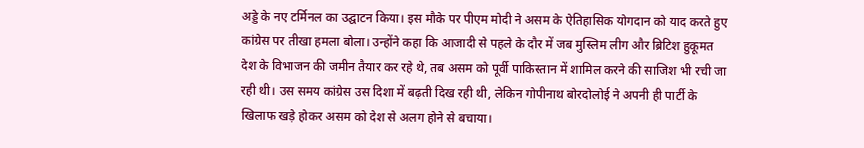अड्डे के नए टर्मिनल का उद्घाटन किया। इस मौके पर पीएम मोदी ने असम के ऐतिहासिक योगदान को याद करते हुए कांग्रेस पर तीखा हमला बोला। उन्होंने कहा कि आजादी से पहले के दौर में जब मुस्लिम लीग और ब्रिटिश हुकूमत देश के विभाजन की जमीन तैयार कर रहे थे, तब असम को पूर्वी पाकिस्तान में शामिल करने की साजिश भी रची जा रही थी। उस समय कांग्रेस उस दिशा में बढ़ती दिख रही थी, लेकिन गोपीनाथ बोरदोलोई ने अपनी ही पार्टी के खिलाफ खड़े होकर असम को देश से अलग होने से बचाया।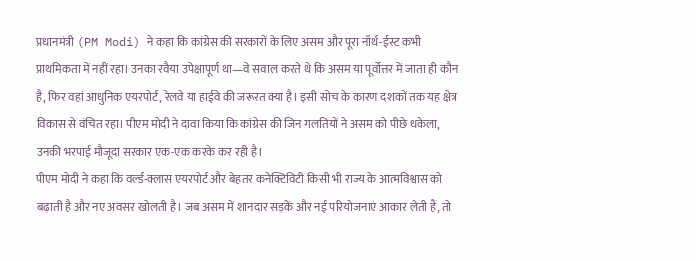प्रधानमंत्री (PM Modi) ने कहा कि कांग्रेस की सरकारों के लिए असम और पूरा नॉर्थ-ईस्ट कभी प्राथमिकता में नहीं रहा। उनका रवैया उपेक्षापूर्ण था—वे सवाल करते थे कि असम या पूर्वोत्तर में जाता ही कौन है, फिर वहां आधुनिक एयरपोर्ट, रेलवे या हाईवे की जरूरत क्या है। इसी सोच के कारण दशकों तक यह क्षेत्र विकास से वंचित रहा। पीएम मोदी ने दावा किया कि कांग्रेस की जिन गलतियों ने असम को पीछे धकेला, उनकी भरपाई मौजूदा सरकार एक-एक करके कर रही है।
पीएम मोदी ने कहा कि वर्ल्ड-क्लास एयरपोर्ट और बेहतर कनेक्टिविटी किसी भी राज्य के आत्मविश्वास को बढ़ाती है और नए अवसर खोलती है। जब असम में शानदार सड़कें और नई परियोजनाएं आकार लेती हैं, तो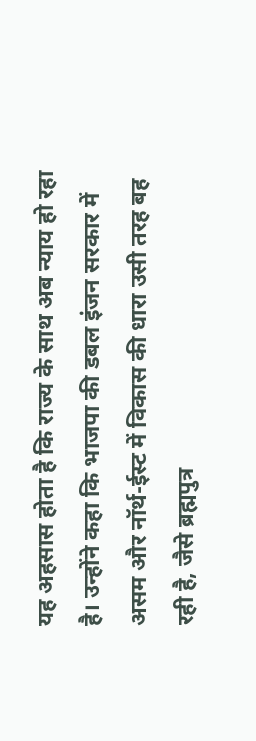यह अहसास होता है कि राज्य के साथ अब न्याय हो रहा है। उन्होंने कहा कि भाजपा की डबल इंजन सरकार में असम और नॉर्थ-ईस्ट में विकास की धारा उसी तरह बह रही है, जैसे ब्रह्मपुत्र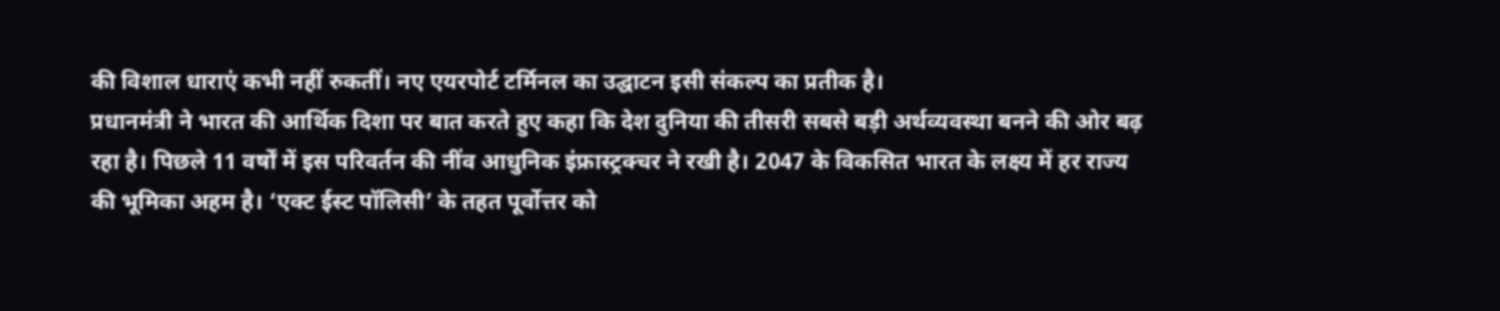की विशाल धाराएं कभी नहीं रुकतीं। नए एयरपोर्ट टर्मिनल का उद्घाटन इसी संकल्प का प्रतीक है।
प्रधानमंत्री ने भारत की आर्थिक दिशा पर बात करते हुए कहा कि देश दुनिया की तीसरी सबसे बड़ी अर्थव्यवस्था बनने की ओर बढ़ रहा है। पिछले 11 वर्षों में इस परिवर्तन की नींव आधुनिक इंफ्रास्ट्रक्चर ने रखी है। 2047 के विकसित भारत के लक्ष्य में हर राज्य की भूमिका अहम है। ‘एक्ट ईस्ट पॉलिसी’ के तहत पूर्वोत्तर को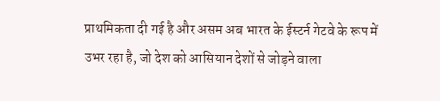प्राथमिकता दी गई है और असम अब भारत के ईस्टर्न गेटवे के रूप में उभर रहा है, जो देश को आसियान देशों से जोड़ने वाला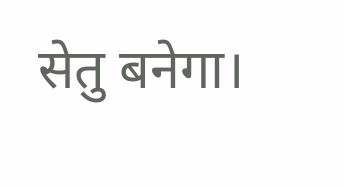सेतु बनेगा।